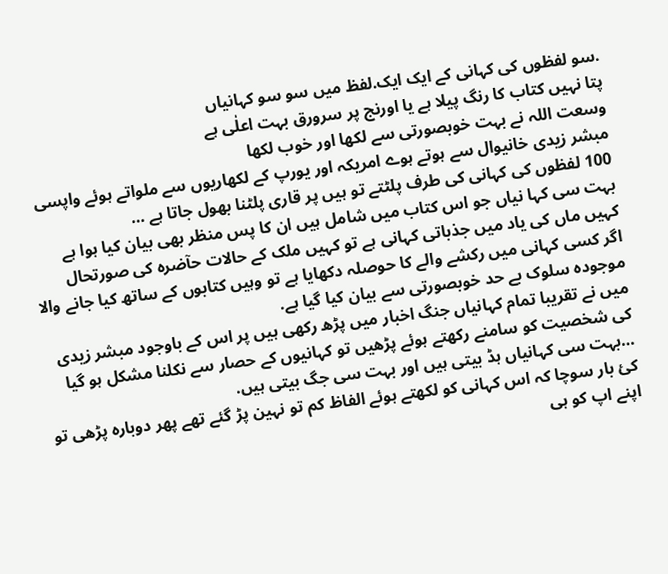.سو لفظوں کی کہانی کے ایک ایک.لفظ میں سو سو کہانیاں
پتا نہیں کتاب کا رنگ پیلا ہے یا اورنج پر سرورق بہت اعلٰی ہے
وسعت اللہ نے بہت خوبصورتی سے لکھا اور خوب لکھا
مبشر زیدی خانیوال سے ہوتے ہوے امریکہ اور یورپ کے لکھاریوں سے ملواتے ہوئے واپسی 100 لفظوں کی کہانی کی طرف پلٹتے تو ہیں پر قاری پلٹنا بھول جاتا ہے …
بہت سی کہا نیاں جو اس کتاب میں شامل ہیں ان کا پس منظر بھی بیان کیا ہوا ہے
کہیں ماں کی یاد میں جذباتی کہانی ہے تو کہیں ملک کے حالات حآضرہ کی صورتحال
اگر کسی کہانی میں رکشے والے کا حوصلہ دکھایا ہے تو وہیں کتابوں کے ساتھ کیا جانے والا موجودہ سلوک بے حد خوبصورتی سے بیان کیا گیا ہے.
میں نے تقریبا تمام کہانیاں جنگ اخبار میں پڑھ رکھی ہیں پر اس کے باوجود مبشر زیدی کی شخصیت کو سامنے رکھتے ہوئے پڑھیں تو کہانیوں کے حصار سے نکلنا مشکل ہو گیا …بہت سی کہانیاں ہڈ بیتی ہیں اور بہت سی جگ بیتی ہیں.
کئ بار سوچا کہ اس کہانی کو لکھتے ہوئے الفاظ کم تو نہین پڑ گئے تھے پھر دوبارہ پڑھی تو اپنے اپ کو ہی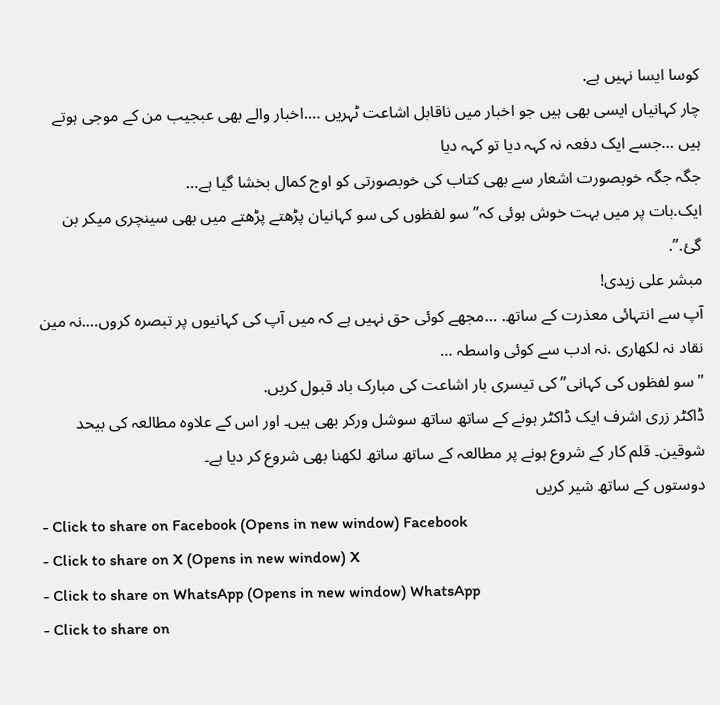کوسا ایسا نہیں ہے.
چار کہانیاں ایسی بھی ہیں جو اخبار میں ناقابل اشاعت ٹہریں ….اخبار والے بھی عبجیب من کے موجی ہوتے ہیں …جسے ایک دفعہ نہ کہہ دیا تو کہہ دیا
جگہ جگہ خوبصورت اشعار سے بھی کتاب کی خوبصورتی کو اوج کمال بخشا گیا ہے…
ایک.بات پر میں بہت خوش ہوئی کہ” سو لفظوں کی سو کہانیان پڑھتے پڑھتے میں بھی سینچری میکر بن گئ.”.
مبشر علی زیدی!
آپ سے انتہائی معذرت کے ساتھ. …مجھے کوئی حق نہیں ہے کہ میں آپ کی کہانیوں پر تبصرہ کروں….نہ مین نقاد نہ لکھاری .نہ ادب سے کوئی واسطہ …
"سو لفظوں کی کہانی” کی تیسری بار اشاعت کی مبارک باد قبول کریں.
ڈاکٹر زری اشرف ایک ڈاکٹر ہونے کے ساتھ ساتھ سوشل ورکر بھی ہیں۔ اور اس کے علاوہ مطالعہ کی بیحد شوقین۔ قلم کار کے شروع ہونے پر مطالعہ کے ساتھ ساتھ لکھنا بھی شروع کر دیا ہے۔
دوستوں کے ساتھ شیر کریں
- Click to share on Facebook (Opens in new window) Facebook
- Click to share on X (Opens in new window) X
- Click to share on WhatsApp (Opens in new window) WhatsApp
- Click to share on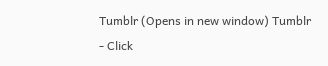Tumblr (Opens in new window) Tumblr
- Click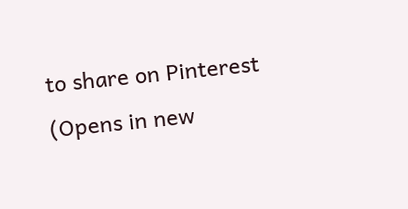to share on Pinterest (Opens in new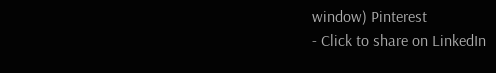window) Pinterest
- Click to share on LinkedIn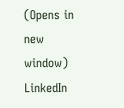(Opens in new window) LinkedIn